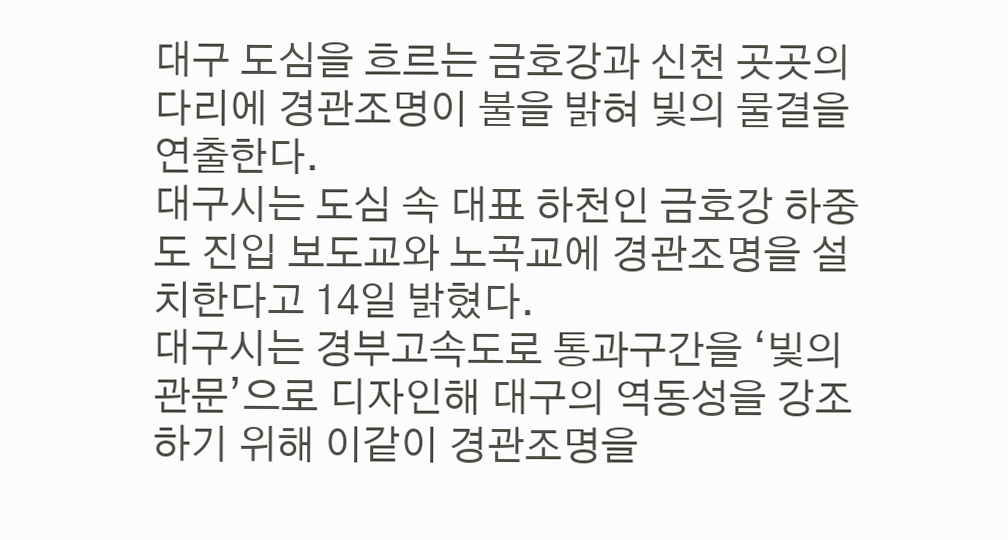대구 도심을 흐르는 금호강과 신천 곳곳의 다리에 경관조명이 불을 밝혀 빛의 물결을 연출한다.
대구시는 도심 속 대표 하천인 금호강 하중도 진입 보도교와 노곡교에 경관조명을 설치한다고 14일 밝혔다.
대구시는 경부고속도로 통과구간을 ‘빛의 관문’으로 디자인해 대구의 역동성을 강조하기 위해 이같이 경관조명을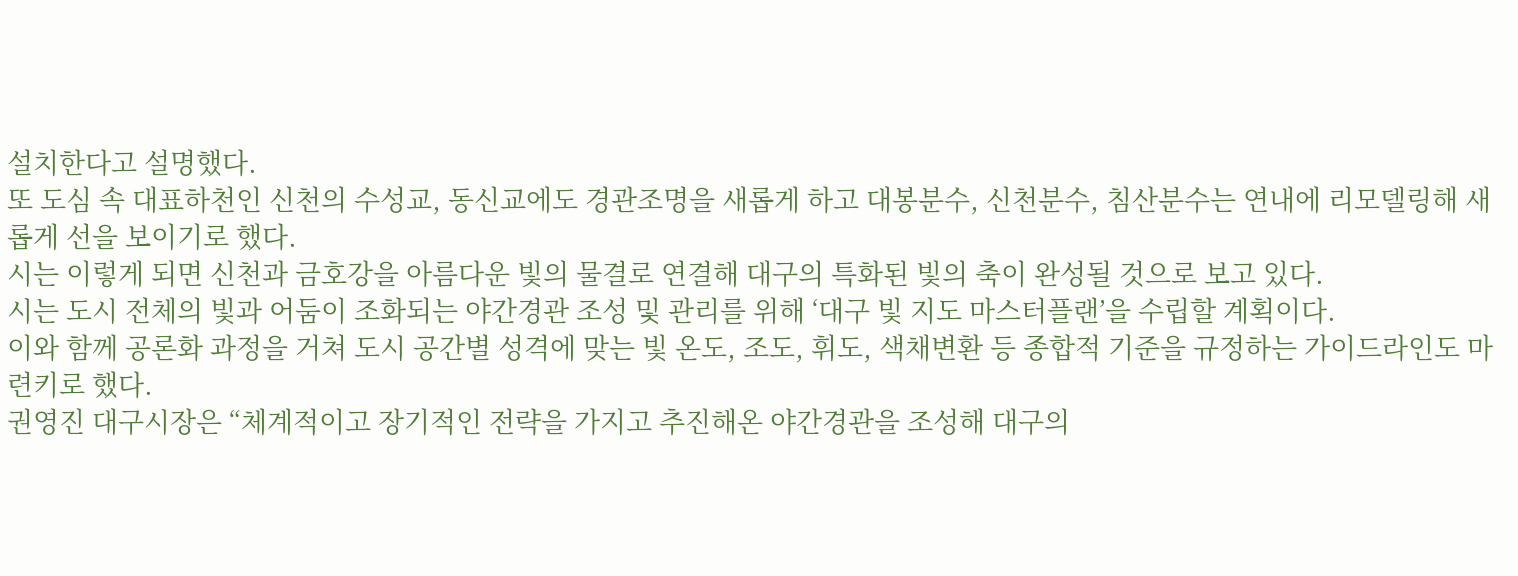설치한다고 설명했다.
또 도심 속 대표하천인 신천의 수성교, 동신교에도 경관조명을 새롭게 하고 대봉분수, 신천분수, 침산분수는 연내에 리모델링해 새롭게 선을 보이기로 했다.
시는 이렇게 되면 신천과 금호강을 아름다운 빛의 물결로 연결해 대구의 특화된 빛의 축이 완성될 것으로 보고 있다.
시는 도시 전체의 빛과 어둠이 조화되는 야간경관 조성 및 관리를 위해 ‘대구 빛 지도 마스터플랜’을 수립할 계획이다.
이와 함께 공론화 과정을 거쳐 도시 공간별 성격에 맞는 빛 온도, 조도, 휘도, 색채변환 등 종합적 기준을 규정하는 가이드라인도 마련키로 했다.
권영진 대구시장은 “체계적이고 장기적인 전략을 가지고 추진해온 야간경관을 조성해 대구의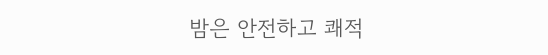밤은 안전하고 쾌적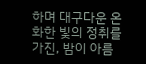하며 대구다운 온화한 빛의 정취를 가진, 밤이 아름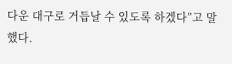다운 대구로 거듭날 수 있도록 하겠다”고 말했다.